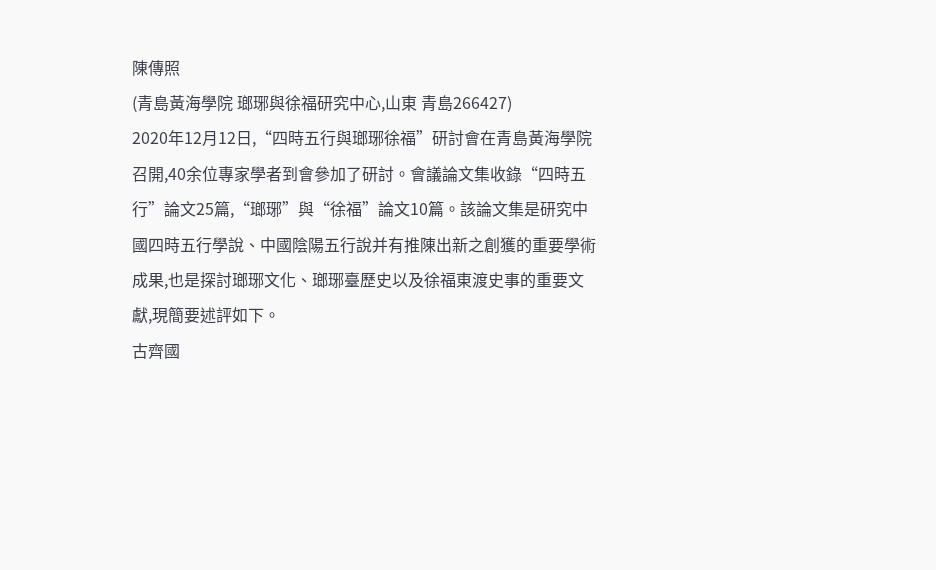陳傳照
(青島黃海學院 瑯琊與徐福研究中心,山東 青島266427)
2020年12月12日,“四時五行與瑯琊徐福”研討會在青島黃海學院召開,40余位專家學者到會參加了研討。會議論文集收錄“四時五行”論文25篇,“瑯琊”與“徐福”論文10篇。該論文集是研究中國四時五行學說、中國陰陽五行說并有推陳出新之創獲的重要學術成果,也是探討瑯琊文化、瑯琊臺歷史以及徐福東渡史事的重要文獻,現簡要述評如下。
古齊國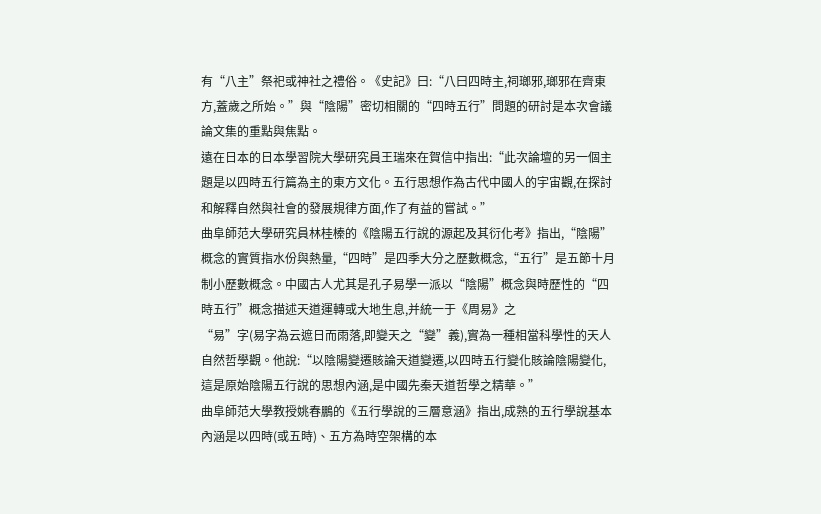有“八主”祭祀或神社之禮俗。《史記》曰:“八曰四時主,祠瑯邪,瑯邪在齊東方,蓋歲之所始。”與“陰陽”密切相關的“四時五行”問題的研討是本次會議論文集的重點與焦點。
遠在日本的日本學習院大學研究員王瑞來在賀信中指出:“此次論壇的另一個主題是以四時五行篇為主的東方文化。五行思想作為古代中國人的宇宙觀,在探討和解釋自然與社會的發展規律方面,作了有益的嘗試。”
曲阜師范大學研究員林桂榛的《陰陽五行說的源起及其衍化考》指出,“陰陽”概念的實質指水份與熱量,“四時”是四季大分之歷數概念,“五行”是五節十月制小歷數概念。中國古人尤其是孔子易學一派以“陰陽”概念與時歷性的“四時五行”概念描述天道運轉或大地生息,并統一于《周易》之
“易”字(易字為云遮日而雨落,即變天之“變”義),實為一種相當科學性的天人自然哲學觀。他說:“以陰陽變遷賅論天道變遷,以四時五行變化賅論陰陽變化,這是原始陰陽五行說的思想內涵,是中國先秦天道哲學之精華。”
曲阜師范大學教授姚春鵬的《五行學說的三層意涵》指出,成熟的五行學說基本內涵是以四時(或五時)、五方為時空架構的本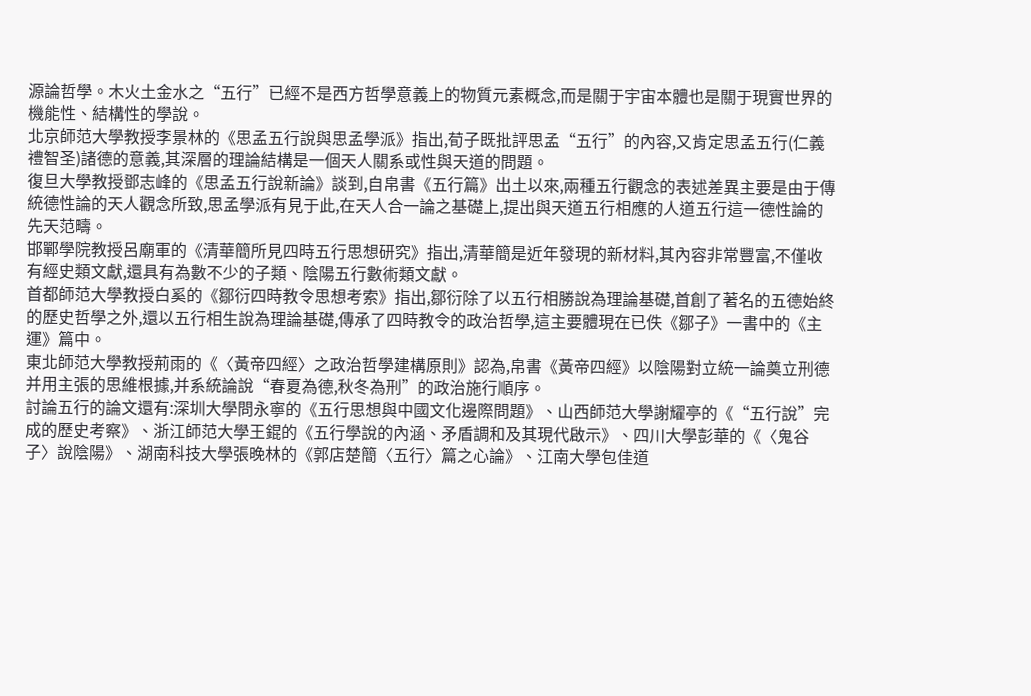源論哲學。木火土金水之“五行”已經不是西方哲學意義上的物質元素概念,而是關于宇宙本體也是關于現實世界的機能性、結構性的學說。
北京師范大學教授李景林的《思孟五行說與思孟學派》指出,荀子既批評思孟“五行”的內容,又肯定思孟五行(仁義禮智圣)諸德的意義,其深層的理論結構是一個天人關系或性與天道的問題。
復旦大學教授鄧志峰的《思孟五行說新論》談到,自帛書《五行篇》出土以來,兩種五行觀念的表述差異主要是由于傳統德性論的天人觀念所致,思孟學派有見于此,在天人合一論之基礎上,提出與天道五行相應的人道五行這一德性論的先天范疇。
邯鄲學院教授呂廟軍的《清華簡所見四時五行思想研究》指出,清華簡是近年發現的新材料,其內容非常豐富,不僅收有經史類文獻,還具有為數不少的子類、陰陽五行數術類文獻。
首都師范大學教授白奚的《鄒衍四時教令思想考索》指出,鄒衍除了以五行相勝說為理論基礎,首創了著名的五德始終的歷史哲學之外,還以五行相生說為理論基礎,傳承了四時教令的政治哲學,這主要體現在已佚《鄒子》一書中的《主運》篇中。
東北師范大學教授荊雨的《〈黃帝四經〉之政治哲學建構原則》認為,帛書《黃帝四經》以陰陽對立統一論奠立刑德并用主張的思維根據,并系統論說“春夏為德,秋冬為刑”的政治施行順序。
討論五行的論文還有:深圳大學問永寧的《五行思想與中國文化邊際問題》、山西師范大學謝耀亭的《“五行說”完成的歷史考察》、浙江師范大學王錕的《五行學說的內涵、矛盾調和及其現代啟示》、四川大學彭華的《〈鬼谷子〉說陰陽》、湖南科技大學張晚林的《郭店楚簡〈五行〉篇之心論》、江南大學包佳道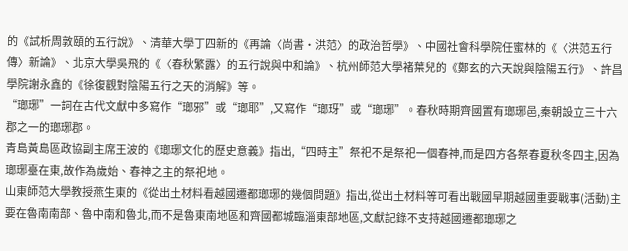的《試析周敦頤的五行說》、清華大學丁四新的《再論〈尚書·洪范〉的政治哲學》、中國社會科學院任蜜林的《〈洪范五行傳〉新論》、北京大學吳飛的《〈春秋繁露〉的五行說與中和論》、杭州師范大學褚葉兒的《鄭玄的六天說與陰陽五行》、許昌學院謝永鑫的《徐復觀對陰陽五行之天的消解》等。
“瑯琊”一詞在古代文獻中多寫作“瑯邪”或“瑯耶”,又寫作“瑯玡”或“瑯琊”。春秋時期齊國置有瑯琊邑,秦朝設立三十六郡之一的瑯琊郡。
青島黃島區政協副主席王波的《瑯琊文化的歷史意義》指出,“四時主”祭祀不是祭祀一個春神,而是四方各祭春夏秋冬四主,因為瑯琊臺在東,故作為歲始、春神之主的祭祀地。
山東師范大學教授燕生東的《從出土材料看越國遷都瑯琊的幾個問題》指出,從出土材料等可看出戰國早期越國重要戰事(活動)主要在魯南南部、魯中南和魯北,而不是魯東南地區和齊國都城臨淄東部地區,文獻記錄不支持越國遷都瑯琊之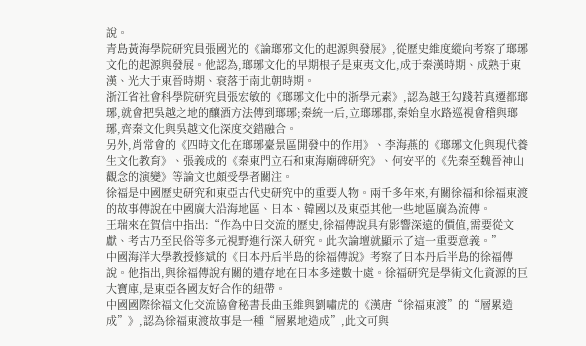說。
青島黃海學院研究員張國光的《論瑯邪文化的起源與發展》,從歷史維度縱向考察了瑯琊文化的起源與發展。他認為,瑯琊文化的早期根子是東夷文化,成于秦漢時期、成熟于東漢、光大于東晉時期、衰落于南北朝時期。
浙江省社會科學院研究員張宏敏的《瑯琊文化中的浙學元素》,認為越王勾踐若真遷都瑯琊,就會把吳越之地的釀酒方法傳到瑯琊;秦統一后,立瑯琊郡,秦始皇水路巡視會稽與瑯琊,齊秦文化與吳越文化深度交錯融合。
另外,肖常會的《四時文化在瑯琊臺景區開發中的作用》、李海燕的《瑯琊文化與現代養生文化教育》、張義成的《秦東門立石和東海廟碑研究》、何安平的《先秦至魏晉神山觀念的演變》等論文也頗受學者關注。
徐福是中國歷史研究和東亞古代史研究中的重要人物。兩千多年來,有關徐福和徐福東渡的故事傳說在中國廣大沿海地區、日本、韓國以及東亞其他一些地區廣為流傳。
王瑞來在賀信中指出:“作為中日交流的歷史,徐福傳說具有影響深遠的價值,需要從文獻、考古乃至民俗等多元視野進行深入研究。此次論壇就顯示了這一重要意義。”
中國海洋大學教授修斌的《日本丹后半島的徐福傳說》考察了日本丹后半島的徐福傳說。他指出,與徐福傳說有關的遺存地在日本多達數十處。徐福研究是學術文化資源的巨大寶庫,是東亞各國友好合作的紐帶。
中國國際徐福文化交流協會秘書長曲玉維與劉嘯虎的《漢唐“徐福東渡”的“層累造成”》,認為徐福東渡故事是一種“層累地造成”,此文可與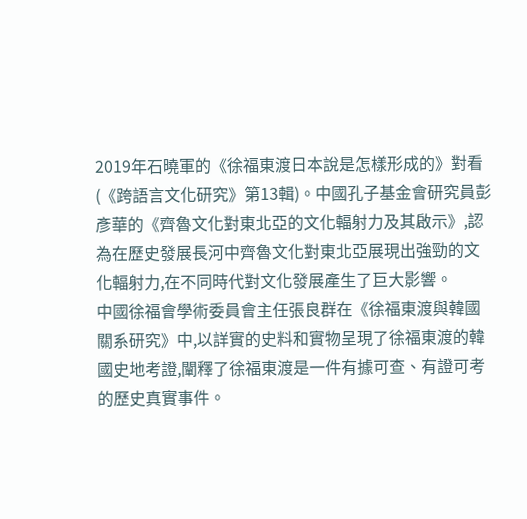2019年石曉軍的《徐福東渡日本說是怎樣形成的》對看(《跨語言文化研究》第13輯)。中國孔子基金會研究員彭彥華的《齊魯文化對東北亞的文化輻射力及其啟示》,認為在歷史發展長河中齊魯文化對東北亞展現出強勁的文化輻射力,在不同時代對文化發展產生了巨大影響。
中國徐福會學術委員會主任張良群在《徐福東渡與韓國關系研究》中,以詳實的史料和實物呈現了徐福東渡的韓國史地考證,闡釋了徐福東渡是一件有據可查、有證可考的歷史真實事件。